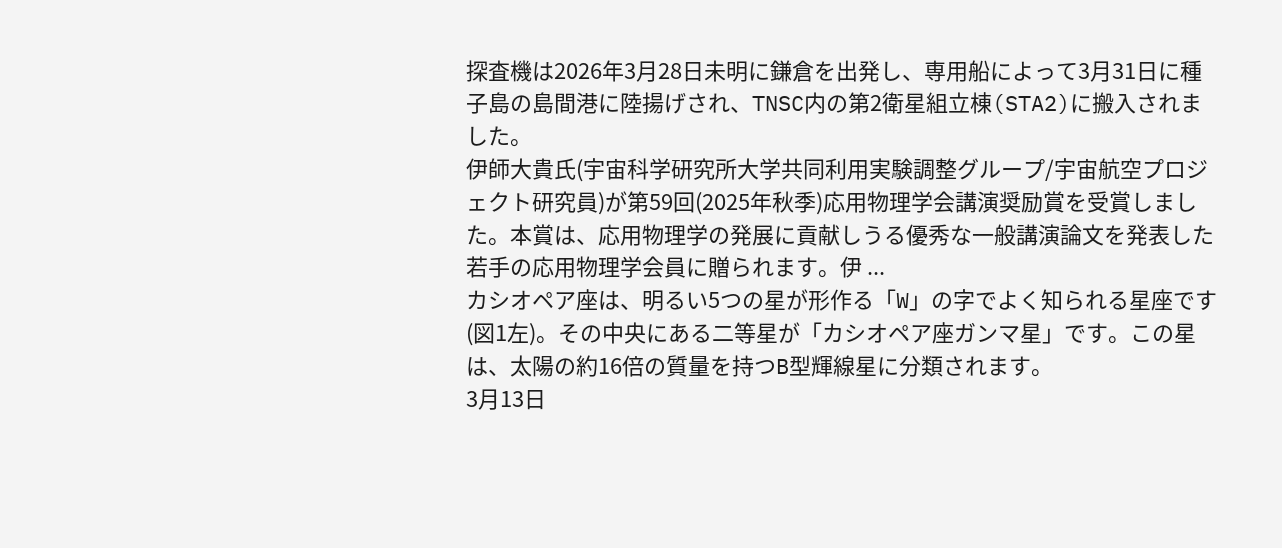探査機は2026年3月28日未明に鎌倉を出発し、専用船によって3月31日に種子島の島間港に陸揚げされ、TNSC内の第2衛星組立棟(STA2)に搬入されました。
伊師大貴氏(宇宙科学研究所大学共同利用実験調整グループ/宇宙航空プロジェクト研究員)が第59回(2025年秋季)応用物理学会講演奨励賞を受賞しました。本賞は、応用物理学の発展に貢献しうる優秀な一般講演論文を発表した若手の応用物理学会員に贈られます。伊 ...
カシオペア座は、明るい5つの星が形作る「W」の字でよく知られる星座です(図1左)。その中央にある二等星が「カシオペア座ガンマ星」です。この星は、太陽の約16倍の質量を持つB型輝線星に分類されます。
3月13日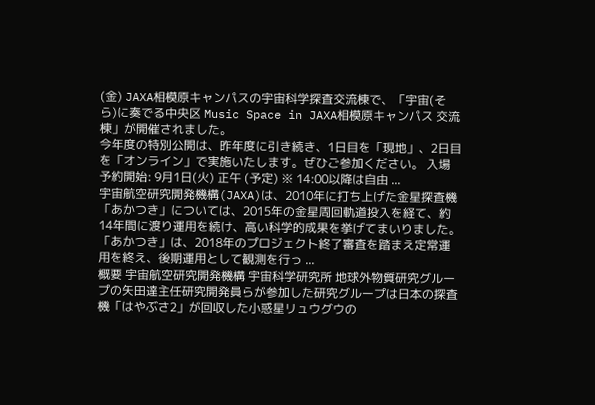(金) JAXA相模原キャンパスの宇宙科学探査交流棟で、「宇宙(そら)に奏でる中央区 Music Space in JAXA相模原キャンパス 交流棟」が開催されました。
今年度の特別公開は、昨年度に引き続き、1日目を「現地」、2日目を「オンライン」で実施いたします。ぜひご参加ください。 入場予約開始: 9月1日(火) 正午 (予定) ※ 14:00以降は自由 ...
宇宙航空研究開発機構(JAXA)は、2010年に打ち上げた金星探査機「あかつき」については、2015年の金星周回軌道投入を経て、約14年間に渡り運用を続け、高い科学的成果を挙げてまいりました。「あかつき」は、2018年のプロジェクト終了審査を踏まえ定常運用を終え、後期運用として観測を行っ ...
概要 宇宙航空研究開発機構 宇宙科学研究所 地球外物質研究グループの矢田達主任研究開発員らが参加した研究グループは日本の探査機「はやぶさ2」が回収した小惑星リュウグウの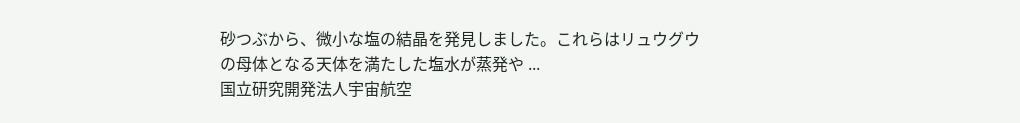砂つぶから、微小な塩の結晶を発見しました。これらはリュウグウの母体となる天体を満たした塩水が蒸発や ...
国立研究開発法人宇宙航空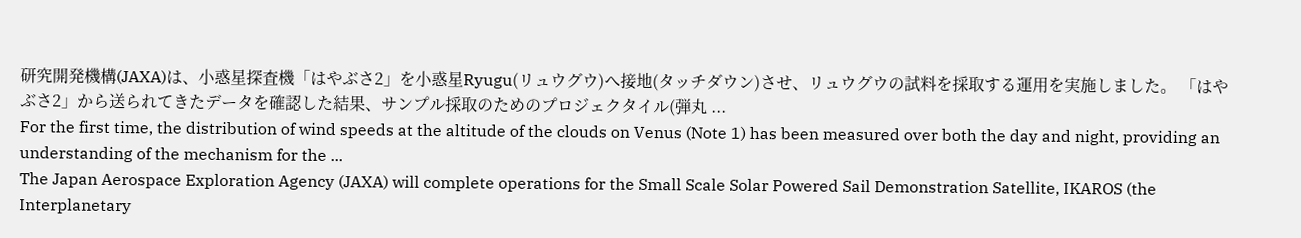研究開発機構(JAXA)は、小惑星探査機「はやぶさ2」を小惑星Ryugu(リュウグウ)へ接地(タッチダウン)させ、リュウグウの試料を採取する運用を実施しました。 「はやぶさ2」から送られてきたデータを確認した結果、サンプル採取のためのプロジェクタイル(弾丸 ...
For the first time, the distribution of wind speeds at the altitude of the clouds on Venus (Note 1) has been measured over both the day and night, providing an understanding of the mechanism for the ...
The Japan Aerospace Exploration Agency (JAXA) will complete operations for the Small Scale Solar Powered Sail Demonstration Satellite, IKAROS (the Interplanetary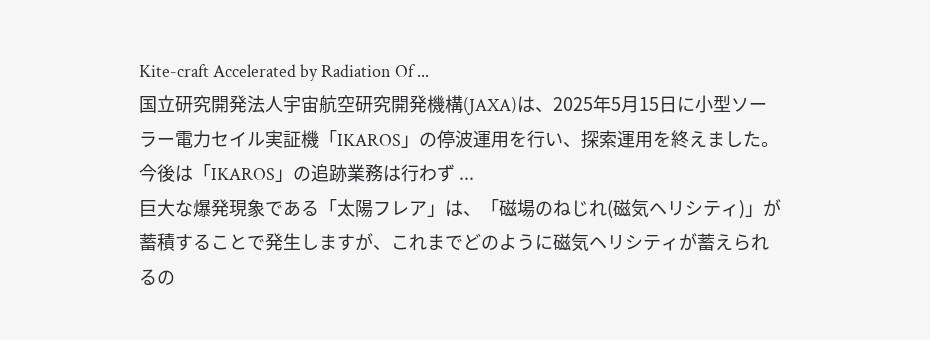Kite-craft Accelerated by Radiation Of ...
国立研究開発法人宇宙航空研究開発機構(JAXA)は、2025年5月15日に小型ソーラー電力セイル実証機「IKAROS」の停波運用を行い、探索運用を終えました。今後は「IKAROS」の追跡業務は行わず ...
巨大な爆発現象である「太陽フレア」は、「磁場のねじれ(磁気ヘリシティ)」が蓄積することで発生しますが、これまでどのように磁気ヘリシティが蓄えられるの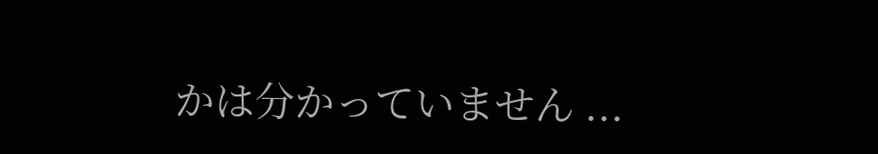かは分かっていません ...